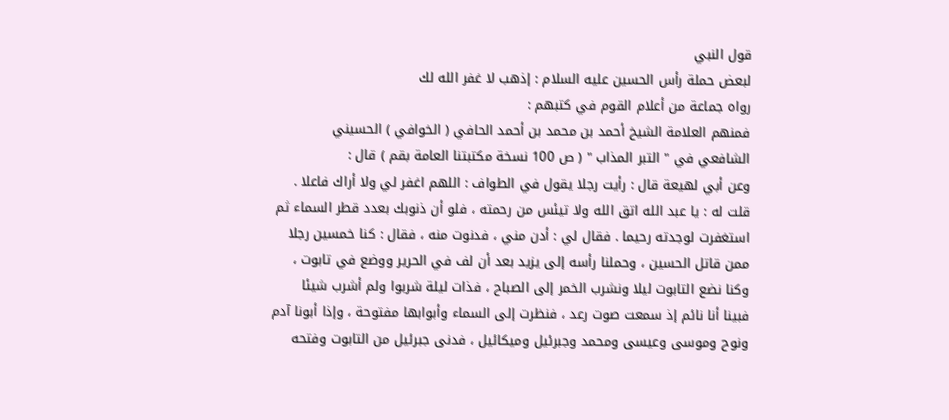قول النبي
لبعض حملة رأس الحسين عليه السلام : إذهب لا غفر الله لك
رواه جماعة من أعلام القوم في كتبهم :
فمنهم العلامة الشيخ أحمد بن محمد بن أحمد الحافي ( الخوافي ) الحسيني
الشافعي في " التبر المذاب " ( ص 100 نسخة مكتبتنا العامة بقم ) قال :
وعن أبي لهيعة قال : رأيت رجلا يقول في الطواف : اللهم اغفر لي ولا أراك فاعلا .
قلت له : يا عبد الله اتق الله ولا تيئس من رحمته ، فلو أن ذنوبك بعدد قطر السماء ثم
استغفرت لوجدته رحيما . فقال لي : أدن مني ، فدنوت منه ، فقال : كنا خمسين رجلا
ممن قاتل الحسين ، وحملنا رأسه إلى يزيد بعد أن لف في الحرير ووضع في تابوت ،
وكنا نضع التابوت ليلا ونشرب الخمر إلى الصباح ، فذات ليلة شربوا ولم أشرب شيئا
فبينا أنا نائم إذ سمعت صوت رعد ، فنظرت إلى السماء وأبوابها مفتوحة ، وإذا أبونا آدم
ونوح وموسى وعيسى ومحمد وجبرئيل وميكائيل ، فدنى جبرئيل من التابوت وفتحه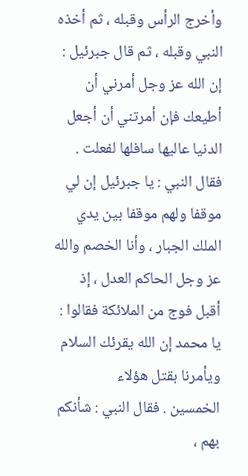وأخرج الرأس وقبله ، ثم أخذه النبي وقبله ، ثم قال جبرئيل : إن الله عز وجل أمرني أن
أطيعك فإن أمرتني أن أجعل الدنيا عاليها سافلها لفعلت . فقال النبي : يا جبرئيل إن لي
موقفا ولهم موقفا بين يدي الملك الجبار ، وأنا الخصم والله عز وجل الحاكم العدل ، إذ
أقبل فوج من الملائكة فقالوا : يا محمد إن الله يقرئك السلام ويأمرنا بقتل هؤلاء
الخمسين . فقال النبي : شأنكم بهم ،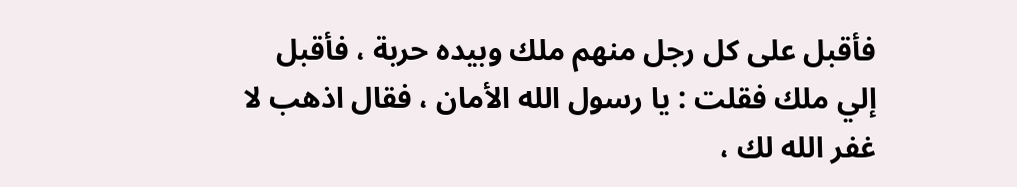فأقبل على كل رجل منهم ملك وبيده حربة ، فأقبل
إلي ملك فقلت : يا رسول الله الأمان ، فقال اذهب لا غفر الله لك ،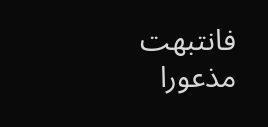فانتبهت مذعورا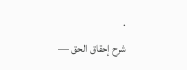.
شرح إحقاق الحق —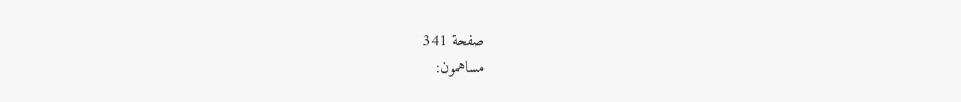صفحة 341
مساهمون: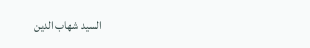السيد شهاب الدين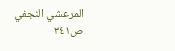المرعشي النجفي
ص٣٤١